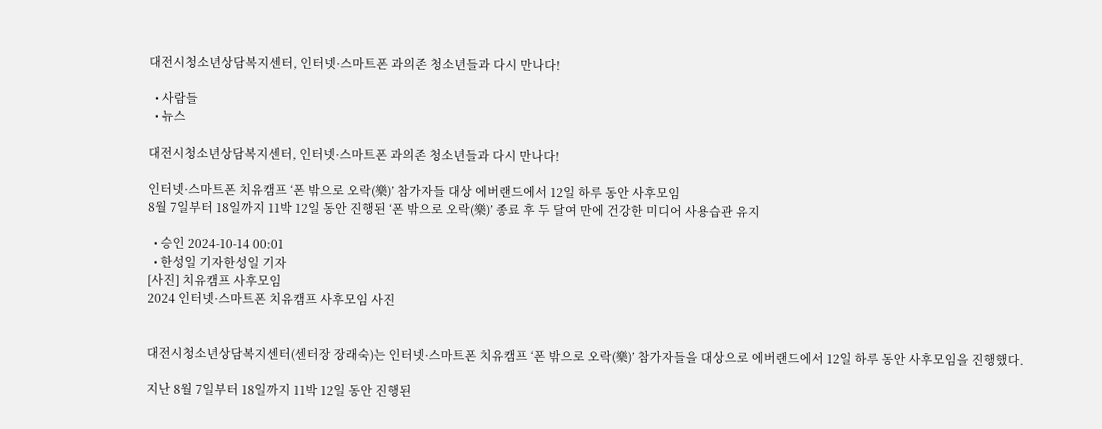대전시청소년상담복지센터, 인터넷·스마트폰 과의존 청소년들과 다시 만나다!

  • 사람들
  • 뉴스

대전시청소년상담복지센터, 인터넷·스마트폰 과의존 청소년들과 다시 만나다!

인터넷·스마트폰 치유캠프 ‘폰 밖으로 오락(樂)’ 참가자들 대상 에버랜드에서 12일 하루 동안 사후모임
8월 7일부터 18일까지 11박 12일 동안 진행된 ‘폰 밖으로 오락(樂)’ 종료 후 두 달여 만에 건강한 미디어 사용습관 유지

  • 승인 2024-10-14 00:01
  • 한성일 기자한성일 기자
[사진] 치유캠프 사후모임
2024 인터넷·스마트폰 치유캠프 사후모임 사진


대전시청소년상담복지센터(센터장 장래숙)는 인터넷·스마트폰 치유캠프 ‘폰 밖으로 오락(樂)’ 참가자들을 대상으로 에버랜드에서 12일 하루 동안 사후모임을 진행했다.

지난 8월 7일부터 18일까지 11박 12일 동안 진행된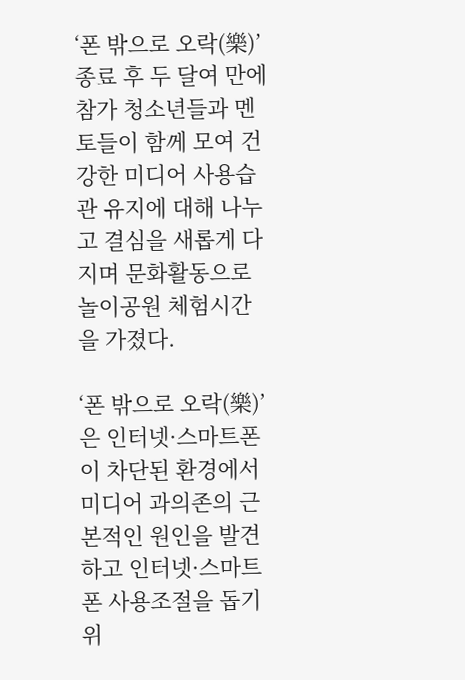‘폰 밖으로 오락(樂)’ 종료 후 두 달여 만에 참가 청소년들과 멘토들이 함께 모여 건강한 미디어 사용습관 유지에 대해 나누고 결심을 새롭게 다지며 문화활동으로 놀이공원 체험시간을 가졌다.

‘폰 밖으로 오락(樂)’은 인터넷·스마트폰이 차단된 환경에서 미디어 과의존의 근본적인 원인을 발견하고 인터넷·스마트폰 사용조절을 돕기 위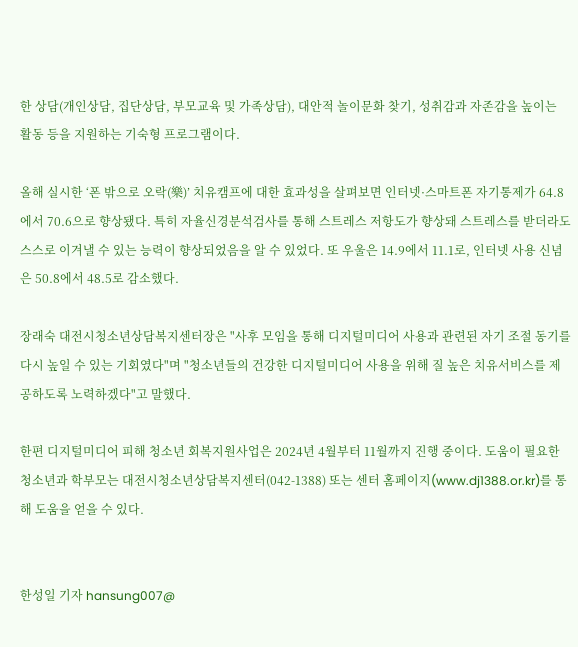한 상담(개인상담, 집단상담, 부모교육 및 가족상담), 대안적 놀이문화 찾기, 성취감과 자존감을 높이는 활동 등을 지원하는 기숙형 프로그램이다.

올해 실시한 ‘폰 밖으로 오락(樂)’ 치유캠프에 대한 효과성을 살펴보면 인터넷·스마트폰 자기통제가 64.8에서 70.6으로 향상됐다. 특히 자율신경분석검사를 통해 스트레스 저항도가 향상돼 스트레스를 받더라도 스스로 이겨낼 수 있는 능력이 향상되었음을 알 수 있었다. 또 우울은 14.9에서 11.1로, 인터넷 사용 신념은 50.8에서 48.5로 감소했다.

장래숙 대전시청소년상담복지센터장은 "사후 모임을 통해 디지털미디어 사용과 관련된 자기 조절 동기를 다시 높일 수 있는 기회였다"며 "청소년들의 건강한 디지털미디어 사용을 위해 질 높은 치유서비스를 제공하도록 노력하겠다"고 말했다.

한편 디지털미디어 피해 청소년 회복지원사업은 2024년 4월부터 11월까지 진행 중이다. 도움이 필요한 청소년과 학부모는 대전시청소년상담복지센터(042-1388) 또는 센터 홈페이지(www.dj1388.or.kr)를 통해 도움을 얻을 수 있다.


한성일 기자 hansung007@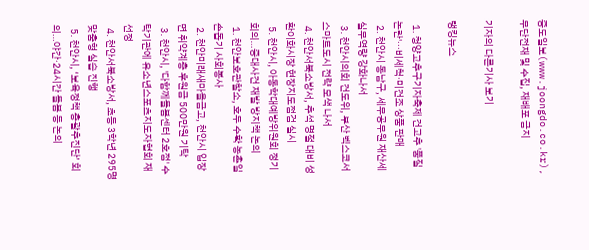중도일보(www.joongdo.co.kr), 무단전재 및 수집, 재배포 금지

기자의 다른기사 보기

랭킹뉴스

  1. 청양고추구기자축제 건고추 '품질 논란'···비세척·미건조 상품 판매
  2. 천안시 동남구, 세무공무원 재산세 실무역량 강화나서
  3. 천안시의회 건도위, 부산 벡스코서 스마트도시 전략 모색 나서
  4. 천안서북소방서, 추석 명절 대비 성환이화시장 현장지도점검 실시
  5. 천안시, 아동학대예방위원회 정기회의…중대사건 재발 방지책 논의
  1. 천안보호관찰소, 호두 수확 농촌일손돕기 사회봉사
  2. 천안미래새마을금고, 천안시 입장면 취약계층 후원금 500만원 기탁
  3. 천안시, '다함께돌봄센터 2호점' 수탁기관에 유소년스포츠지도자협회 재선정
  4. 천안서북소방서, 초등 3학년 295명 맞춤형 실습 진행
  5. 천안시, ‘보육정책 총괄추진단’ 회의…야간·24시간 돌봄 등 논의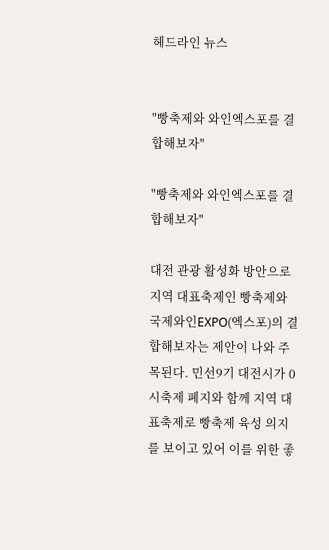헤드라인 뉴스


"빵축제와 와인엑스포를 결합해보자"

"빵축제와 와인엑스포를 결합해보자"

대전 관광 활성화 방안으로 지역 대표축제인 빵축제와 국제와인EXPO(엑스포)의 결합해보자는 제안이 나와 주목된다. 민선9기 대전시가 0시축제 폐지와 함께 지역 대표축제로 빵축제 육성 의지를 보이고 있어 이를 위한 좋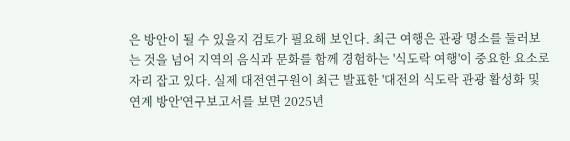은 방안이 될 수 있을지 검토가 필요해 보인다. 최근 여행은 관광 명소를 둘러보는 것을 넘어 지역의 음식과 문화를 함께 경험하는 '식도락 여행'이 중요한 요소로 자리 잡고 있다. 실제 대전연구원이 최근 발표한 '대전의 식도락 관광 활성화 및 연계 방안'연구보고서를 보면 2025년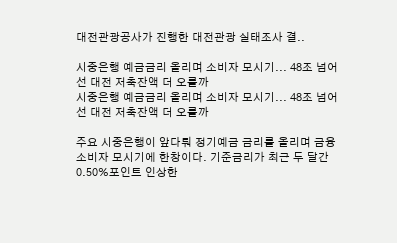대전관광공사가 진행한 대전관광 실태조사 결..

시중은행 예금금리 올리며 소비자 모시기... 48조 넘어선 대전 저축잔액 더 오를까
시중은행 예금금리 올리며 소비자 모시기... 48조 넘어선 대전 저축잔액 더 오를까

주요 시중은행이 앞다퉈 정기예금 금리를 올리며 금융소비자 모시기에 한창이다. 기준금리가 최근 두 달간 0.50%포인트 인상한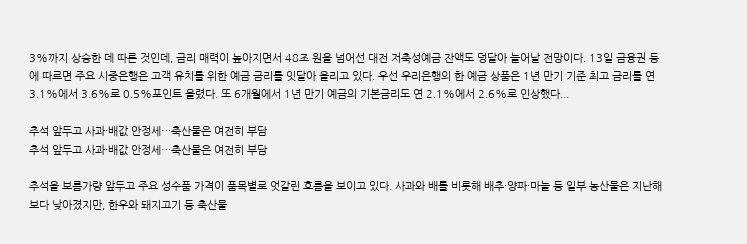3%까지 상승한 데 따른 것인데, 금리 매력이 높아지면서 48조 원을 넘어선 대전 저축성예금 잔액도 덩달아 늘어날 전망이다. 13일 금융권 등에 따르면 주요 시중은행은 고객 유치를 위한 예금 금리를 잇달아 올리고 있다. 우선 우리은행의 한 예금 상품은 1년 만기 기준 최고 금리를 연 3.1%에서 3.6%로 0.5%포인트 올렸다. 또 6개월에서 1년 만기 예금의 기본금리도 연 2.1%에서 2.6%로 인상했다...

추석 앞두고 사과·배값 안정세…축산물은 여전히 부담
추석 앞두고 사과·배값 안정세…축산물은 여전히 부담

추석을 보름가량 앞두고 주요 성수품 가격이 품목별로 엇갈린 흐름을 보이고 있다. 사과와 배를 비롯해 배추·양파·마늘 등 일부 농산물은 지난해보다 낮아졌지만, 한우와 돼지고기 등 축산물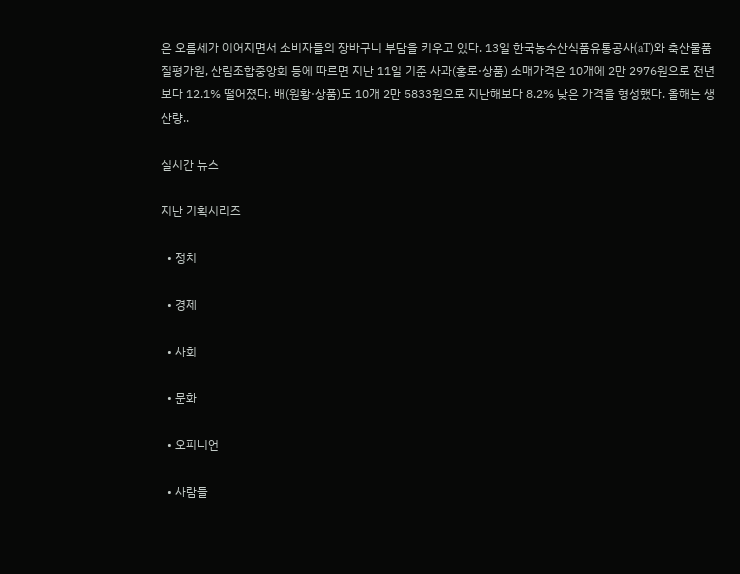은 오름세가 이어지면서 소비자들의 장바구니 부담을 키우고 있다. 13일 한국농수산식품유통공사(aT)와 축산물품질평가원, 산림조합중앙회 등에 따르면 지난 11일 기준 사과(홍로·상품) 소매가격은 10개에 2만 2976원으로 전년보다 12.1% 떨어졌다. 배(원황·상품)도 10개 2만 5833원으로 지난해보다 8.2% 낮은 가격을 형성했다. 올해는 생산량..

실시간 뉴스

지난 기획시리즈

  • 정치

  • 경제

  • 사회

  • 문화

  • 오피니언

  • 사람들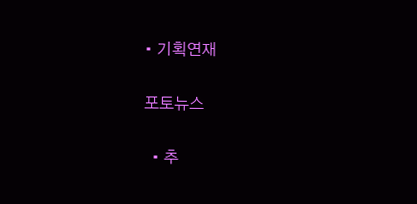• 기획연재

포토뉴스

  • 추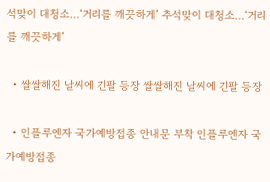석맞이 대청소…‘거리를 깨끗하게’ 추석맞이 대청소…‘거리를 깨끗하게’

  • 쌀쌀해진 날씨에 긴팔 등장 쌀쌀해진 날씨에 긴팔 등장

  • 인플루엔자 국가예방접종 안내문 부착 인플루엔자 국가예방접종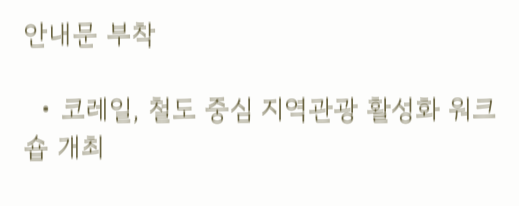안내문 부착

  • 코레일, 철도 중심 지역관광 활성화 워크숍 개최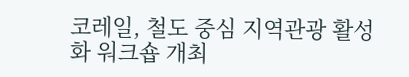코레일, 철도 중심 지역관광 활성화 워크숍 개최